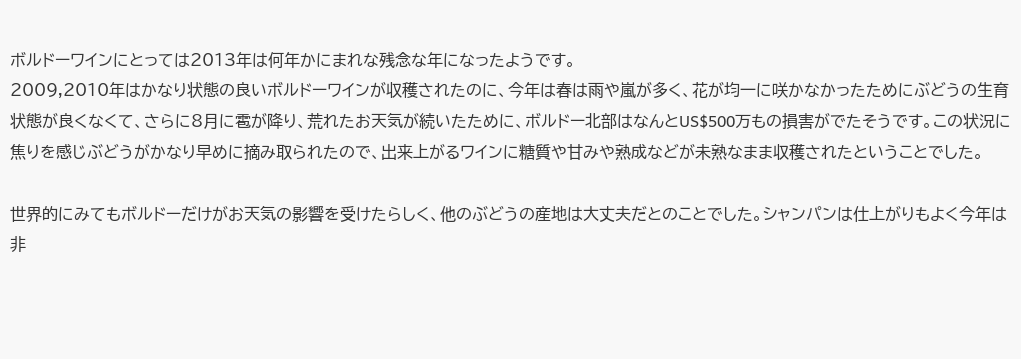ボルドーワインにとっては2013年は何年かにまれな残念な年になったようです。
2009,2010年はかなり状態の良いボルドーワインが収穫されたのに、今年は春は雨や嵐が多く、花が均一に咲かなかったためにぶどうの生育状態が良くなくて、さらに8月に雹が降り、荒れたお天気が続いたために、ボルドー北部はなんとUS$500万もの損害がでたそうです。この状況に焦りを感じぶどうがかなり早めに摘み取られたので、出来上がるワインに糖質や甘みや熟成などが未熟なまま収穫されたということでした。

世界的にみてもボルドーだけがお天気の影響を受けたらしく、他のぶどうの産地は大丈夫だとのことでした。シャンパンは仕上がりもよく今年は非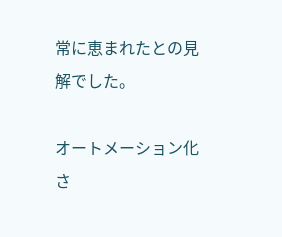常に恵まれたとの見解でした。

オートメーション化さ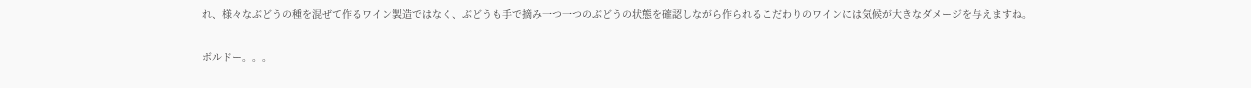れ、様々なぶどうの種を混ぜて作るワイン製造ではなく、ぶどうも手で摘み一つ一つのぶどうの状態を確認しながら作られるこだわりのワインには気候が大きなダメージを与えますね。

ボルドー。。。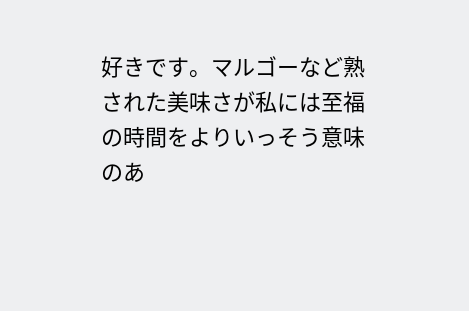好きです。マルゴーなど熟された美味さが私には至福の時間をよりいっそう意味のあ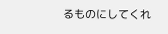るものにしてくれ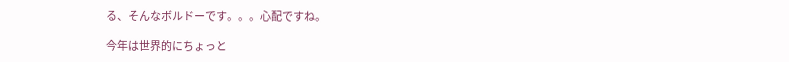る、そんなボルドーです。。。心配ですね。

今年は世界的にちょっと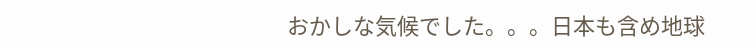おかしな気候でした。。。日本も含め地球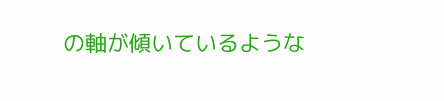の軸が傾いているような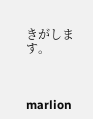きがします。



marlion